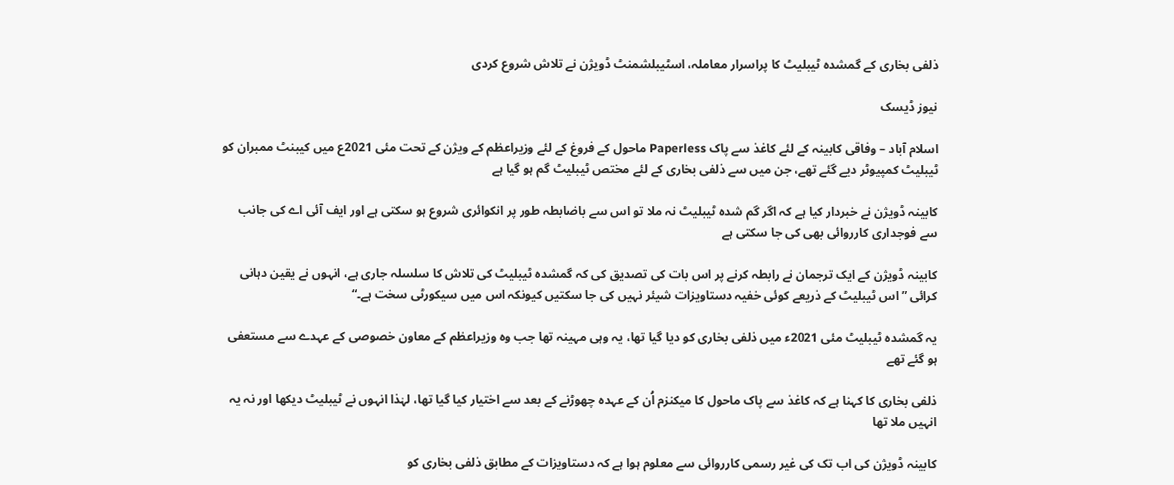ذلفی بخاری کے گمشدہ ٹیبلیٹ کا پراسرار معاملہ، اسٹیبلشمنٹ ڈویژن نے تلاش شروع کردی

نیوز ڈیسک

اسلام آباد – وفاقی کابینہ کے لئے کاغذ سے پاک Paperless ماحول کے فروغ کے لئے وزیراعظم کے ویژن کے تحت مئی 2021ع میں کیبنٹ ممبران کو ٹیبلیٹ کمپیوٹر دیے گئے تھے، جن میں سے ذلفی بخاری کے لئے مختص ٹیبلیٹ گم ہو گیا ہے

کابینہ ڈویژن نے خبردار کیا ہے کہ اگر گم شدہ ٹیبلیٹ نہ ملا تو اس سے باضابطہ طور پر انکوائری شروع ہو سکتی ہے اور ایف آئی اے کی جانب سے فوجداری کارروائی بھی کی جا سکتی ہے

کابینہ ڈویژن کے ایک ترجمان نے رابطہ کرنے پر اس بات کی تصدیق کی کہ گمشدہ ٹیبلیٹ کی تلاش کا سلسلہ جاری ہے، انہوں نے یقین دہانی کرائی ”اس ٹیبلیٹ کے ذریعے کوئی خفیہ دستاویزات شیئر نہیں کی جا سکتیں کیونکہ اس میں سیکورٹی سخت ہے۔“

یہ گمشدہ ٹیبلیٹ مئی 2021ء میں ذلفی بخاری کو دیا گیا تھا، یہ وہی مہینہ تھا جب وہ وزیراعظم کے معاون خصوصی کے عہدے سے مستعفی ہو گئے تھے

ذلفی بخاری کا کہنا ہے کہ کاغذ سے پاک ماحول کا میکنزم اُن کے عہدہ چھوڑنے کے بعد سے اختیار کیا گیا تھا، لہٰذا انہوں نے ٹیبلیٹ دیکھا اور نہ یہ انہیں ملا تھا

کابینہ ڈویژن کی اب تک کی غیر رسمی کارروائی سے معلوم ہوا ہے کہ دستاویزات کے مطابق ذلفی بخاری کو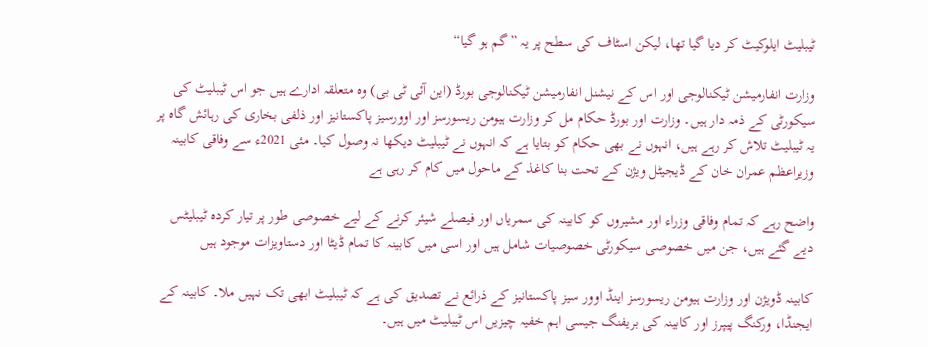ٹیبلیٹ ایلوکیٹ کر دیا گیا تھا، لیکن اسٹاف کی سطح پر یہ ”گم ہو گیا“

وزارت انفارمیشن ٹیکنالوجی اور اس کے نیشنل انفارمیشن ٹیکنالوجی بورڈ (این آئی ٹی بی) وہ متعلقہ ادارے ہیں جو اس ٹیبلیٹ کی سیکورٹی کے ذمہ دار ہیں۔ وزارت اور بورڈ حکام مل کر وزارت ہیومن ریسورسز اور اوورسیز پاکستانیز اور ذلفی بخاری کی رہائش گاہ پر یہ ٹیبلیٹ تلاش کر رہے ہیں، انہوں نے بھی حکام کو بتایا ہے کہ انہوں نے ٹیبلیٹ دیکھا نہ وصول کیا۔ مئی 2021ء سے وفاقی کابینہ وزیراعظم عمران خان کے ڈیجیٹل ویژن کے تحت بنا کاغذ کے ماحول میں کام کر رہی ہے

واضح رہے کہ تمام وفاقی وزراء اور مشیروں کو کابینہ کی سمریاں اور فیصلے شیئر کرنے کے لیے خصوصی طور پر تیار کردہ ٹیبلیٹس دیے گئے ہیں، جن میں خصوصی سیکورٹی خصوصیات شامل ہیں اور اسی میں کابینہ کا تمام ڈیٹا اور دستاویزات موجود ہیں

کابینہ ڈویژن اور وزارت ہیومن ریسورسز اینڈ اوور سیز پاکستانیز کے ذرائع نے تصدیق کی ہے کہ ٹیبلیٹ ابھی تک نہیں ملا۔ کابینہ کے ایجنڈا، ورکنگ پیپرز اور کابینہ کی بریفنگ جیسی اہم خفیہ چیزیں اس ٹیبلیٹ میں ہیں۔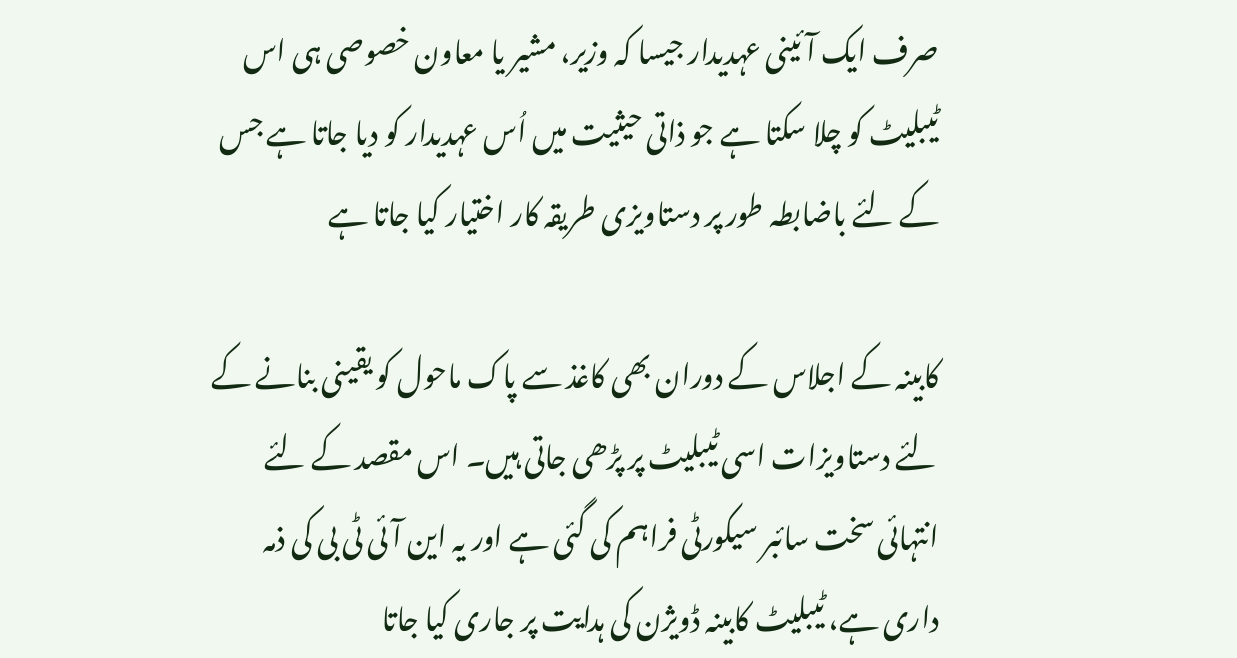صرف ایک آئینی عہدیدار جیسا کہ وزیر، مشیر یا معاون خصوصی ہی اس ٹیبلیٹ کو چلا سکتا ہے جو ذاتی حیثیت میں اُس عہدیدار کو دیا جاتا ہے جس کے لئے باضابطہ طور پر دستاویزی طریقہ کار اختیار کیا جاتا ہے

کابینہ کے اجلاس کے دوران بھی کاغذ سے پاک ماحول کو یقینی بنانے کے لئے دستاویزات اسی ٹیبلیٹ پر پڑھی جاتی ہیں۔ اس مقصد کے لئے انتہائی سخت سائبر سیکورٹی فراہم کی گئی ہے اور یہ این آئی ٹی بی کی ذمہ داری ہے، ٹیبلیٹ کابینہ ڈویژن کی ہدایت پر جاری کیا جاتا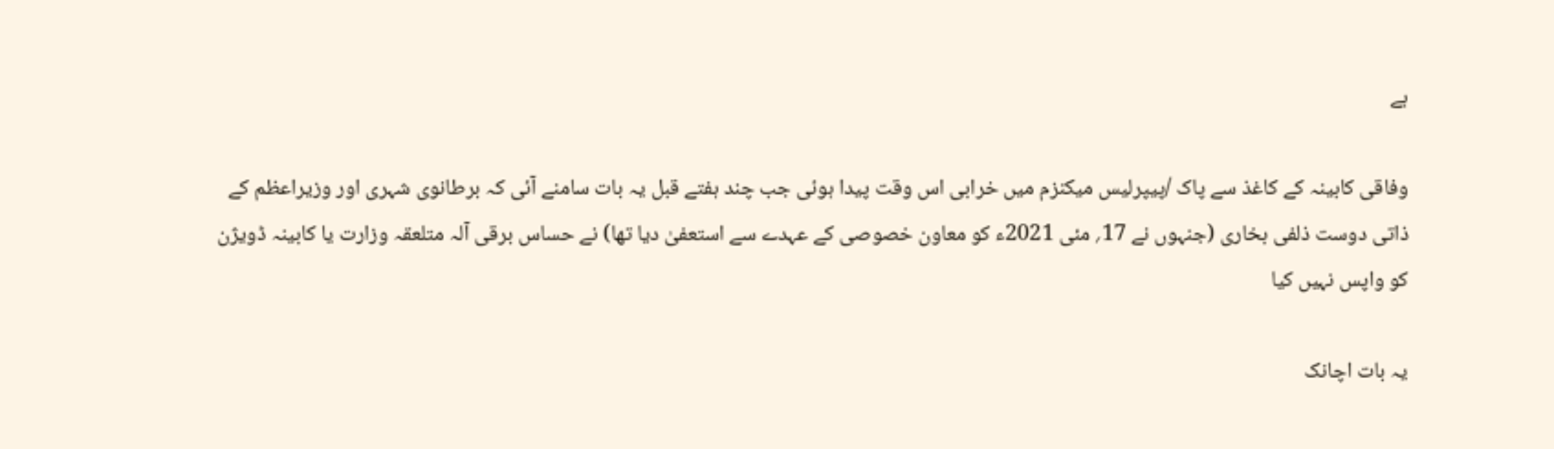ہے

وفاقی کابینہ کے کاغذ سے پاک /پیپرلیس میکنزم میں خرابی اس وقت پیدا ہوئی جب چند ہفتے قبل یہ بات سامنے آئی کہ برطانوی شہری اور وزیراعظم کے ذاتی دوست ذلفی بخاری (جنہوں نے 17؍ مئی 2021ء کو معاون خصوصی کے عہدے سے استعفیٰ دیا تھا) نے حساس برقی آلہ متلعقہ وزارت یا کابینہ ڈویژن کو واپس نہیں کیا

یہ بات اچانک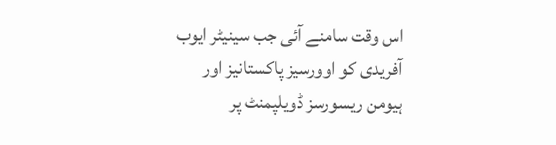اس وقت سامنے آئی جب سینیٹر ایوب آفریدی کو اوورسیز پاکستانیز اور ہیومن ریسورسز ڈویلپمنٹ پر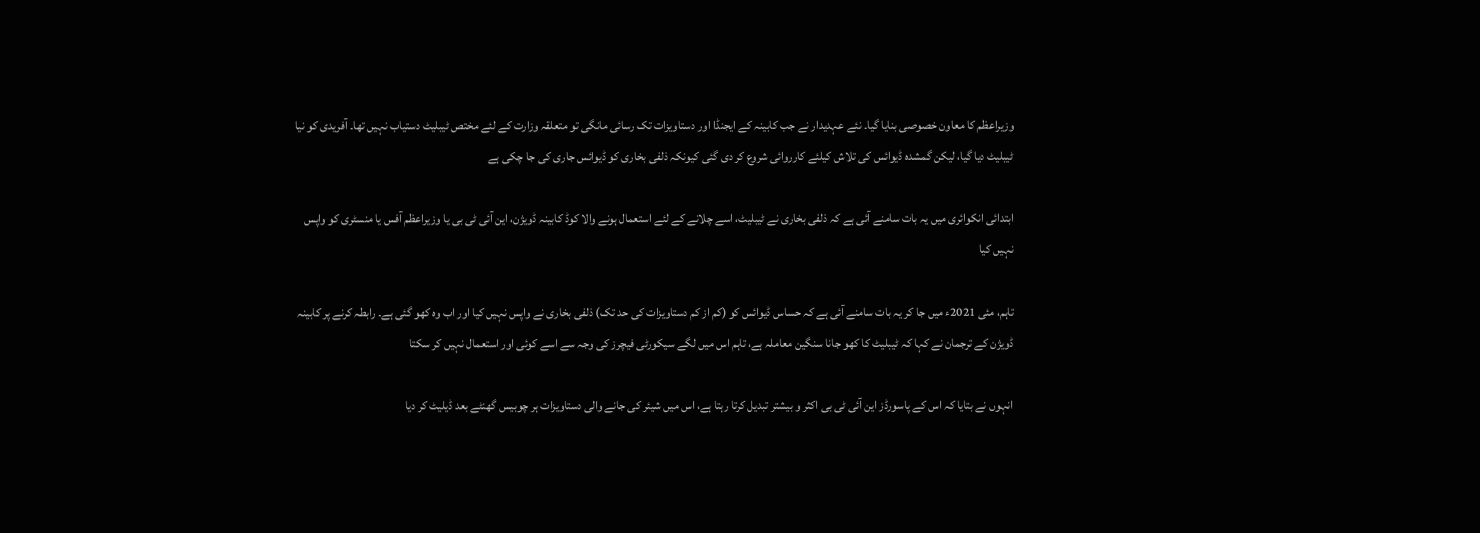وزیراعظم کا معاون خصوصی بنایا گیا۔ نئے عہدیدار نے جب کابینہ کے ایجنڈا اور دستاویزات تک رسائی مانگی تو متعلقہ وزارت کے لئے مختص ٹیبلیٹ دستیاب نہیں تھا۔ آفریدی کو نیا ٹیبلیٹ دیا گیا، لیکن گمشدہ ڈیوائس کی تلاش کیلئے کارروائی شروع کر دی گئی کیونکہ ذلفی بخاری کو ڈیوائس جاری کی جا چکی ہے

ابتدائی انکوائری میں یہ بات سامنے آئی ہے کہ ذلفی بخاری نے ٹیبلیٹ، اسے چلانے کے لئے استعمال ہونے والا کوڈ کابینہ ڈویژن، این آئی ٹی بی یا وزیراعظم آفس یا منسٹری کو واپس نہیں کیا

تاہم، مئی 2021ء میں جا کر یہ بات سامنے آئی ہے کہ حساس ڈیوائس کو (کم از کم دستاویزات کی حد تک) ذلفی بخاری نے واپس نہیں کیا اور اب وہ کھو گئی ہے۔ رابطہ کرنے پر کابینہ ڈویژن کے ترجمان نے کہا کہ ٹیبلیٹ کا کھو جانا سنگین معاملہ ہے، تاہم اس میں لگے سیکورٹی فیچرز کی وجہ سے اسے کوئی اور استعمال نہیں کر سکتا

انہوں نے بتایا کہ اس کے پاسورڈز این آئی ٹی بی اکثر و بیشتر تبدیل کرتا رہتا ہے، اس میں شیئر کی جانے والی دستاویزات ہر چوبیس گھنٹے بعد ڈیلیٹ کر دیا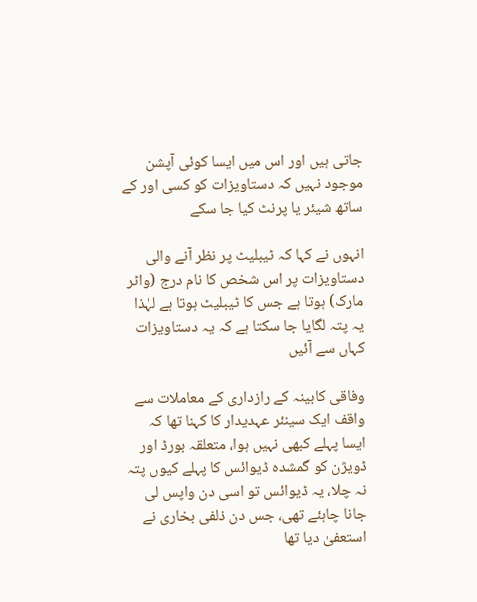جاتی ہیں اور اس میں ایسا کوئی آپشن موجود نہیں کہ دستاویزات کو کسی اور کے ساتھ شیئر یا پرنٹ کیا جا سکے

انہوں نے کہا کہ ٹیبلیٹ پر نظر آنے والی دستاویزات پر اس شخص کا نام درج (واٹر مارک) ہوتا ہے جس کا ٹیبلیٹ ہوتا ہے لہٰذا یہ پتہ لگایا جا سکتا ہے کہ یہ دستاویزات کہاں سے آئیں

وفاقی کابینہ کے رازداری کے معاملات سے واقف ایک سینئر عہدیدار کا کہنا تھا کہ ایسا پہلے کبھی نہیں ہوا، متعلقہ بورڈ اور ڈویژن کو گمشدہ ڈیوائس کا پہلے کیوں پتہ نہ چلا، یہ ڈیوائس تو اسی دن واپس لی جانا چاہئے تھی، جس دن ذلفی بخاری نے استعفیٰ دیا تھا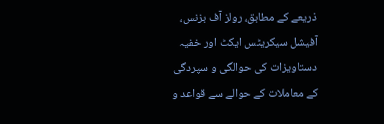ذریعے کے مطابق، رولز آف بزنس، آفیشل سیکریٹس ایکٹ اور خفیہ دستاویزات کی حوالگی و سپردگی کے معاملات کے حوالے سے قواعد و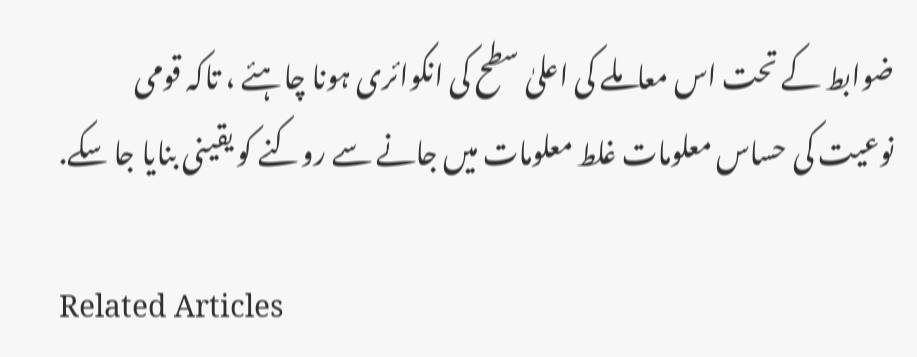ضوابط کے تحت اس معاملے کی اعلیٰ سطح کی انکوائری ہونا چاہئے ، تاکہ قومی نوعیت کی حساس معلومات غلط معلومات میں جانے سے روکنے کو یقینی بنایا جا سکے.

Related Articles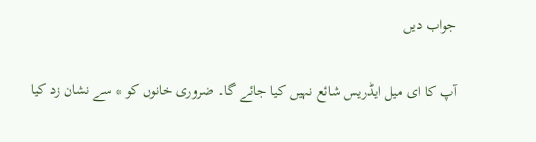جواب دیں

آپ کا ای میل ایڈریس شائع نہیں کیا جائے گا۔ ضروری خانوں کو * سے نشان زد کیا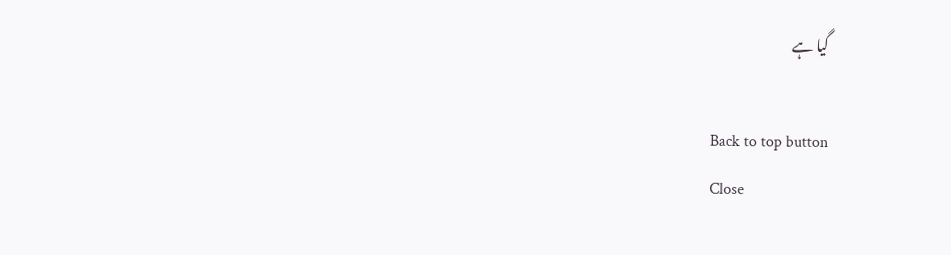گیا ہے

Back to top button
Close